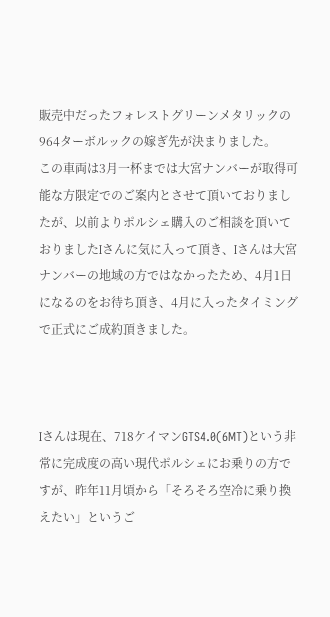販売中だったフォレストグリーンメタリックの964ターボルックの嫁ぎ先が決まりました。
この車両は3月一杯までは大宮ナンバーが取得可能な方限定でのご案内とさせて頂いておりましたが、以前よりポルシェ購入のご相談を頂いておりましたIさんに気に入って頂き、Iさんは大宮ナンバーの地域の方ではなかったため、4月1日になるのをお待ち頂き、4月に入ったタイミングで正式にご成約頂きました。



Iさんは現在、718ケイマンGTS4.0(6MT)という非常に完成度の高い現代ポルシェにお乗りの方ですが、昨年11月頃から「そろそろ空冷に乗り換えたい」というご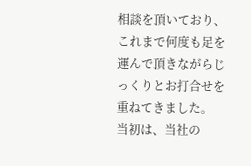相談を頂いており、これまで何度も足を運んで頂きながらじっくりとお打合せを重ねてきました。
当初は、当社の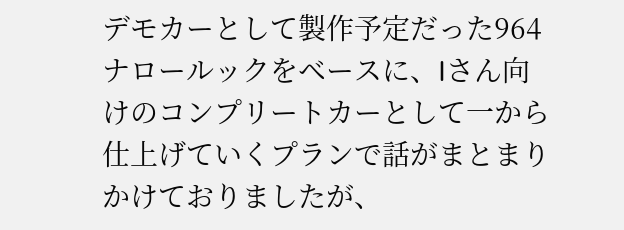デモカーとして製作予定だった964ナロールックをベースに、Iさん向けのコンプリートカーとして一から仕上げていくプランで話がまとまりかけておりましたが、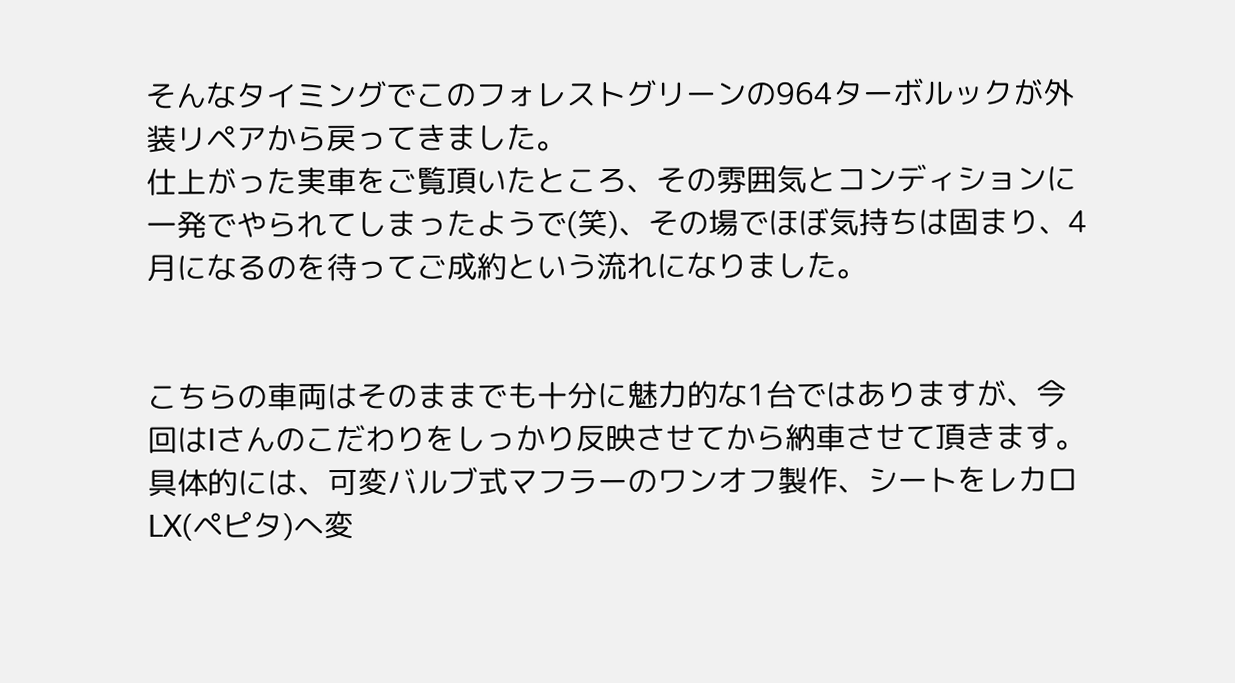そんなタイミングでこのフォレストグリーンの964ターボルックが外装リペアから戻ってきました。
仕上がった実車をご覧頂いたところ、その雰囲気とコンディションに一発でやられてしまったようで(笑)、その場でほぼ気持ちは固まり、4月になるのを待ってご成約という流れになりました。


こちらの車両はそのままでも十分に魅力的な1台ではありますが、今回はIさんのこだわりをしっかり反映させてから納車させて頂きます。
具体的には、可変バルブ式マフラーのワンオフ製作、シートをレカロLX(ペピタ)へ変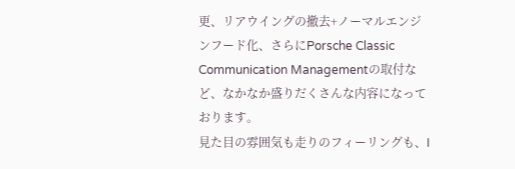更、リアウイングの撤去+ノーマルエンジンフード化、さらにPorsche Classic Communication Managementの取付など、なかなか盛りだくさんな内容になっております。
見た目の雰囲気も走りのフィーリングも、I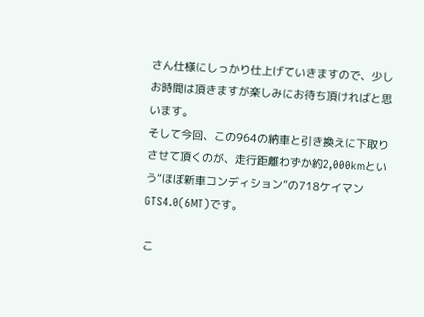さん仕様にしっかり仕上げていきますので、少しお時間は頂きますが楽しみにお待ち頂ければと思います。
そして今回、この964の納車と引き換えに下取りさせて頂くのが、走行距離わずか約2,000kmという“ほぼ新車コンディション”の718ケイマンGTS4.0(6MT)です。

こ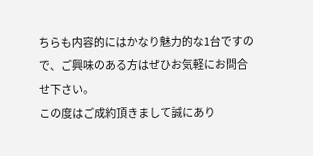ちらも内容的にはかなり魅力的な1台ですので、ご興味のある方はぜひお気軽にお問合せ下さい。
この度はご成約頂きまして誠にあり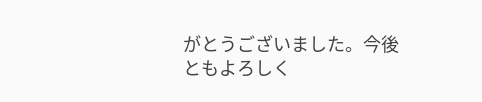がとうございました。今後ともよろしく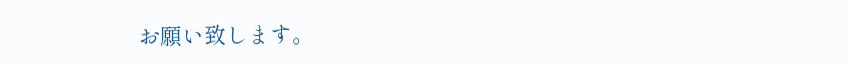お願い致します。